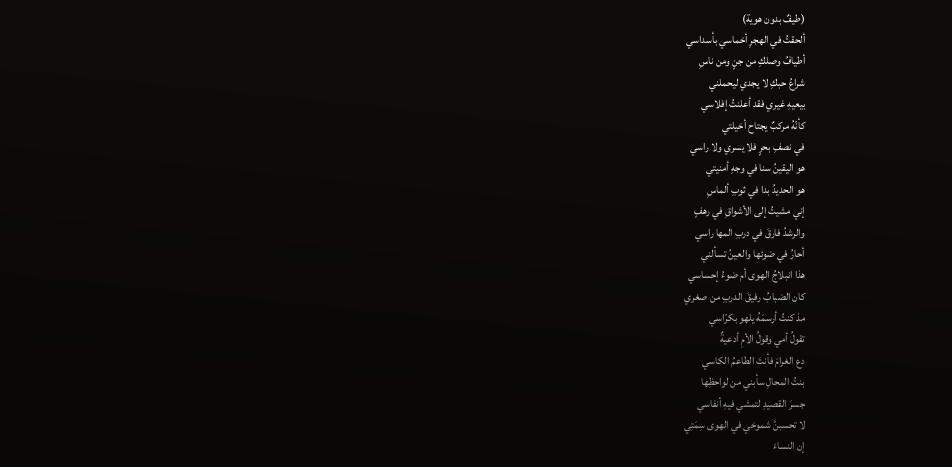(طيفٌ بدون هوية)
ألحقتُ في الهجرِ أخماسي بأسداسي
أطيافُ وصلكِ من جنٍ ومن ناسِ
شراعُ حبكِ لا يجدي ليحملني
بيعيهِ غيري فقد أعلنتُ إفلاسي
كأنّهُ مركبٌ يجتاح أخيلتي
في نصفِ بحرٍ فلا يسري ولا راسي
هو اليقينُ سنا في وجهِ أمنيتي
هو الحديدُ بدا في ثوبِ ألماسِ
إني مشيتُ إلى الأشواقِ في رهفٍ
والرشدُ فارقَ في دربِ المها راسي
أحارُ في ضوئها والعينُ تسألني
هذا انبلاجُ الهوى أم ضوءُ إحساسي
كان الضبابُ رفيقَ الدربِ من صغري
مذ كنتُ أرسمَهُ يلهو بكرّاسي
تقولُ أمي وقولُ الأمِ أدعيةٌ
دع الغرامَ فأنتَ الطاعمُ الكاسي
بنتُ المحالِ سأبني من لواحظِها
جسرَ القصيدِ لتمشي فيهِ أنفاسي
لا تحسبنَّ شموخي في الهوى سِمَتِي
إن النساءَ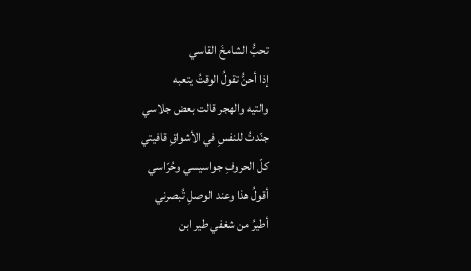تحبُّ الشامخَ القاسي
إذا أحنُّ تقولُ الوقتُ يتعبه
والتيه والهجر قالت بعض جلاسي
جنّدتُ للنفسِ في الأشواقِ قافيتي
كلّ الحروفِ جواسيسي وحُرّاسي
أقولُ هذا وعند الوصلِ تُبصرني
أطيرُ من شغفي طير ابن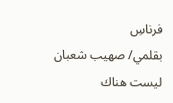فرناسِ
بقلمي/ صهيب شعبان
ليست هناك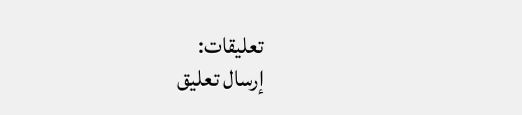تعليقات:
إرسال تعليق